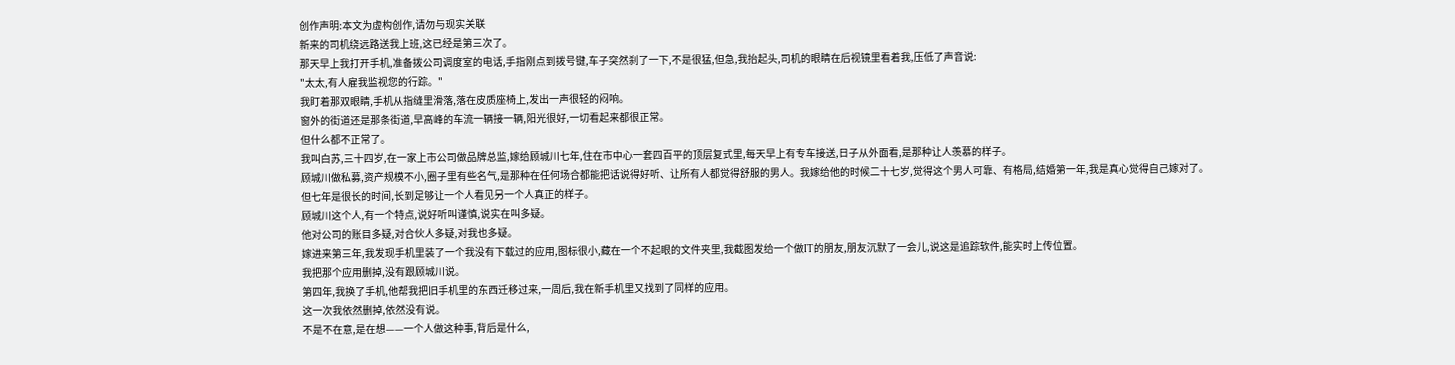创作声明:本文为虚构创作,请勿与现实关联
新来的司机绕远路送我上班,这已经是第三次了。
那天早上我打开手机,准备拨公司调度室的电话,手指刚点到拨号键,车子突然刹了一下,不是很猛,但急,我抬起头,司机的眼睛在后视镜里看着我,压低了声音说:
"太太,有人雇我监视您的行踪。"
我盯着那双眼睛,手机从指缝里滑落,落在皮质座椅上,发出一声很轻的闷响。
窗外的街道还是那条街道,早高峰的车流一辆接一辆,阳光很好,一切看起来都很正常。
但什么都不正常了。
我叫白苏,三十四岁,在一家上市公司做品牌总监,嫁给顾城川七年,住在市中心一套四百平的顶层复式里,每天早上有专车接送,日子从外面看,是那种让人羡慕的样子。
顾城川做私募,资产规模不小,圈子里有些名气,是那种在任何场合都能把话说得好听、让所有人都觉得舒服的男人。我嫁给他的时候二十七岁,觉得这个男人可靠、有格局,结婚第一年,我是真心觉得自己嫁对了。
但七年是很长的时间,长到足够让一个人看见另一个人真正的样子。
顾城川这个人,有一个特点,说好听叫谨慎,说实在叫多疑。
他对公司的账目多疑,对合伙人多疑,对我也多疑。
嫁进来第三年,我发现手机里装了一个我没有下载过的应用,图标很小,藏在一个不起眼的文件夹里,我截图发给一个做IT的朋友,朋友沉默了一会儿,说这是追踪软件,能实时上传位置。
我把那个应用删掉,没有跟顾城川说。
第四年,我换了手机,他帮我把旧手机里的东西迁移过来,一周后,我在新手机里又找到了同样的应用。
这一次我依然删掉,依然没有说。
不是不在意,是在想——一个人做这种事,背后是什么,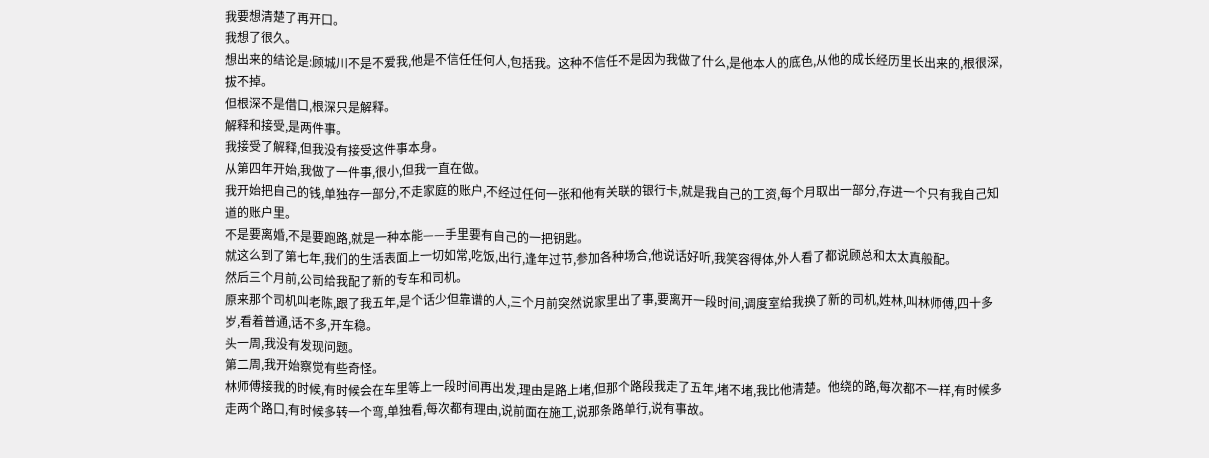我要想清楚了再开口。
我想了很久。
想出来的结论是:顾城川不是不爱我,他是不信任任何人,包括我。这种不信任不是因为我做了什么,是他本人的底色,从他的成长经历里长出来的,根很深,拔不掉。
但根深不是借口,根深只是解释。
解释和接受,是两件事。
我接受了解释,但我没有接受这件事本身。
从第四年开始,我做了一件事,很小,但我一直在做。
我开始把自己的钱,单独存一部分,不走家庭的账户,不经过任何一张和他有关联的银行卡,就是我自己的工资,每个月取出一部分,存进一个只有我自己知道的账户里。
不是要离婚,不是要跑路,就是一种本能——手里要有自己的一把钥匙。
就这么到了第七年,我们的生活表面上一切如常,吃饭,出行,逢年过节,参加各种场合,他说话好听,我笑容得体,外人看了都说顾总和太太真般配。
然后三个月前,公司给我配了新的专车和司机。
原来那个司机叫老陈,跟了我五年,是个话少但靠谱的人,三个月前突然说家里出了事,要离开一段时间,调度室给我换了新的司机,姓林,叫林师傅,四十多岁,看着普通,话不多,开车稳。
头一周,我没有发现问题。
第二周,我开始察觉有些奇怪。
林师傅接我的时候,有时候会在车里等上一段时间再出发,理由是路上堵,但那个路段我走了五年,堵不堵,我比他清楚。他绕的路,每次都不一样,有时候多走两个路口,有时候多转一个弯,单独看,每次都有理由,说前面在施工,说那条路单行,说有事故。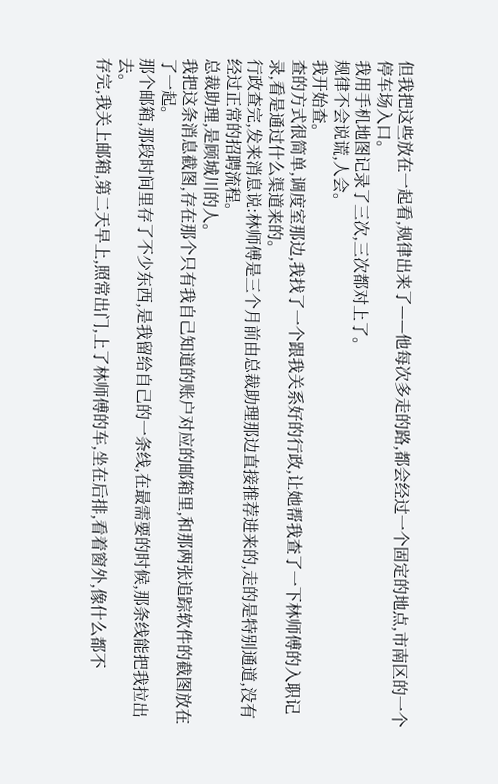但我把这些放在一起看,规律出来了——他每次多走的路,都会经过一个固定的地点,市南区的一个停车场入口。
我用手机地图记录了三次,三次都对上了。
规律不会说谎,人会。
我开始查。
查的方式很简单,调度室那边,我找了一个跟我关系好的行政,让她帮我查了一下林师傅的入职记录,看是通过什么渠道来的。
行政查完,发来消息说:林师傅是三个月前由总裁助理那边直接推荐进来的,走的是特别通道,没有经过正常的招聘流程。
总裁助理,是顾城川的人。
我把这条消息截图,存在那个只有我自己知道的账户对应的邮箱里,和那两张追踪软件的截图放在了一起。
那个邮箱,那段时间里存了不少东西,是我留给自己的一条线,在最需要的时候,那条线能把我拉出去。
存完,我关上邮箱,第二天早上,照常出门,上了林师傅的车,坐在后排,看着窗外,像什么都不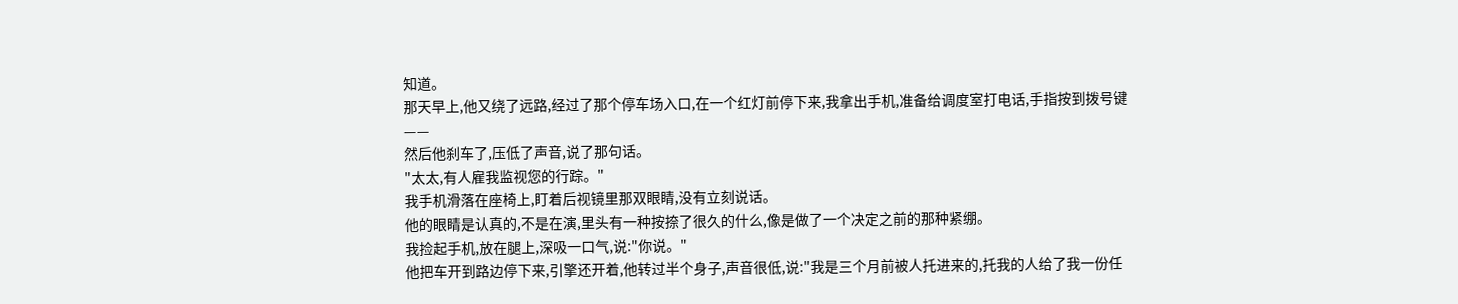知道。
那天早上,他又绕了远路,经过了那个停车场入口,在一个红灯前停下来,我拿出手机,准备给调度室打电话,手指按到拨号键——
然后他刹车了,压低了声音,说了那句话。
"太太,有人雇我监视您的行踪。"
我手机滑落在座椅上,盯着后视镜里那双眼睛,没有立刻说话。
他的眼睛是认真的,不是在演,里头有一种按捺了很久的什么,像是做了一个决定之前的那种紧绷。
我捡起手机,放在腿上,深吸一口气,说:"你说。"
他把车开到路边停下来,引擎还开着,他转过半个身子,声音很低,说:"我是三个月前被人托进来的,托我的人给了我一份任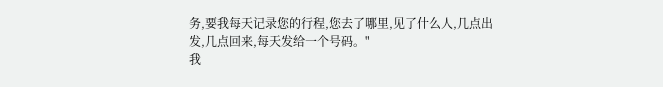务,要我每天记录您的行程,您去了哪里,见了什么人,几点出发,几点回来,每天发给一个号码。"
我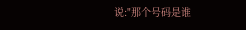说:"那个号码是谁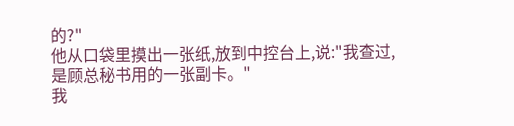的?"
他从口袋里摸出一张纸,放到中控台上,说:"我查过,是顾总秘书用的一张副卡。"
我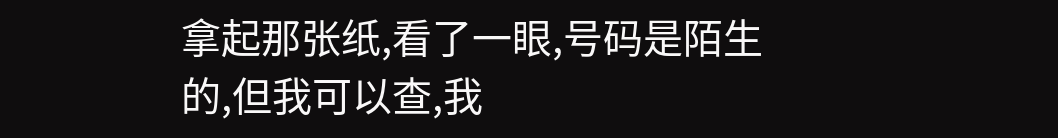拿起那张纸,看了一眼,号码是陌生的,但我可以查,我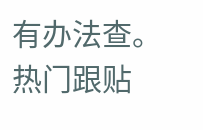有办法查。
热门跟贴